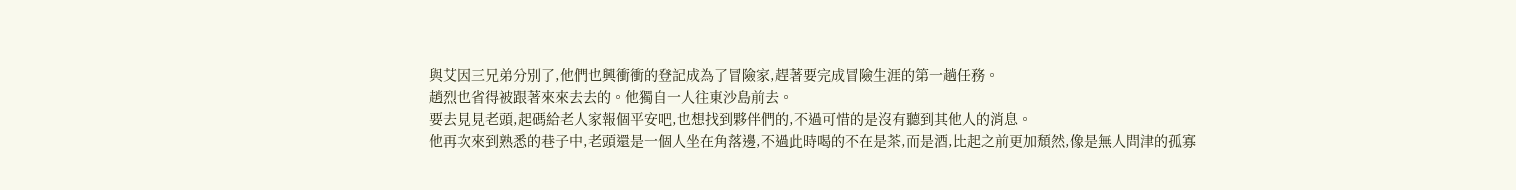與艾因三兄弟分別了,他們也興衝衝的登記成為了冒險家,趕著要完成冒險生涯的第一趟任務。
趙烈也省得被跟著來來去去的。他獨自一人往東沙島前去。
要去見見老頭,起碼給老人家報個平安吧,也想找到夥伴們的,不過可惜的是沒有聽到其他人的消息。
他再次來到熟悉的巷子中,老頭還是一個人坐在角落邊,不過此時喝的不在是茶,而是酒,比起之前更加頹然,像是無人問津的孤寡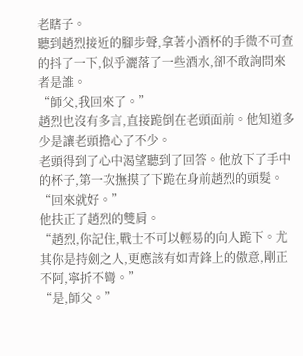老瞎子。
聽到趙烈接近的腳步聲,拿著小酒杯的手微不可查的抖了一下,似乎灑落了一些酒水,卻不敢詢問來者是誰。
“師父,我回來了。”
趙烈也沒有多言,直接跪倒在老頭面前。他知道多少是讓老頭擔心了不少。
老頭得到了心中渴望聽到了回答。他放下了手中的杯子,第一次撫摸了下跪在身前趙烈的頭髮。
“回來就好。”
他扶正了趙烈的雙肩。
“趙烈,你記住,戰士不可以輕易的向人跪下。尤其你是持劍之人,更應該有如青鋒上的傲意,剛正不阿,寧折不彎。”
“是,師父。”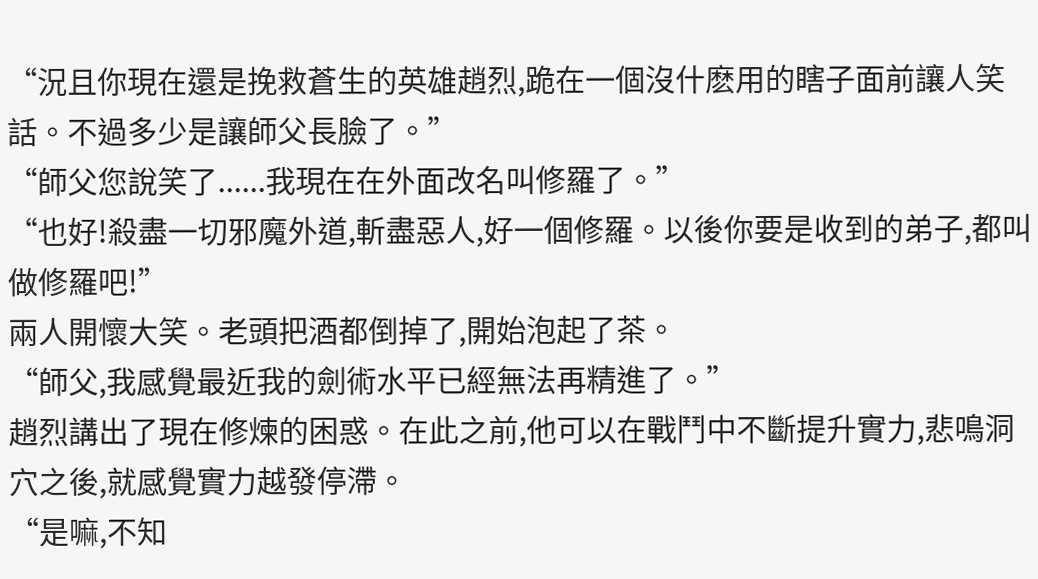“況且你現在還是挽救蒼生的英雄趙烈,跪在一個沒什麽用的瞎子面前讓人笑話。不過多少是讓師父長臉了。”
“師父您說笑了......我現在在外面改名叫修羅了。”
“也好!殺盡一切邪魔外道,斬盡惡人,好一個修羅。以後你要是收到的弟子,都叫做修羅吧!”
兩人開懷大笑。老頭把酒都倒掉了,開始泡起了茶。
“師父,我感覺最近我的劍術水平已經無法再精進了。”
趙烈講出了現在修煉的困惑。在此之前,他可以在戰鬥中不斷提升實力,悲鳴洞穴之後,就感覺實力越發停滯。
“是嘛,不知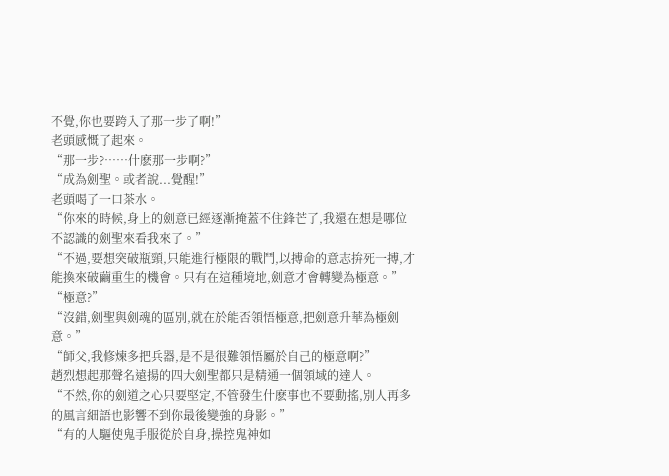不覺,你也要跨入了那一步了啊!”
老頭感慨了起來。
“那一步?……什麽那一步啊?”
“成為劍聖。或者說...覺醒!”
老頭喝了一口茶水。
“你來的時候,身上的劍意已經逐漸掩蓋不住鋒芒了,我還在想是哪位不認識的劍聖來看我來了。”
“不過,要想突破瓶頸,只能進行極限的戰鬥,以搏命的意志拚死一搏,才能換來破繭重生的機會。只有在這種境地,劍意才會轉變為極意。”
“極意?”
“沒錯,劍聖與劍魂的區別,就在於能否領悟極意,把劍意升華為極劍意。”
“師父,我修煉多把兵器,是不是很難領悟屬於自己的極意啊?”
趙烈想起那聲名遠揚的四大劍聖都只是精通一個領域的達人。
“不然,你的劍道之心只要堅定,不管發生什麽事也不要動搖,別人再多的風言細語也影響不到你最後變強的身影。”
“有的人驅使鬼手服從於自身,操控鬼神如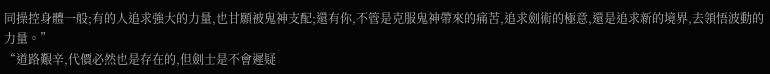同操控身體一般;有的人追求強大的力量,也甘願被鬼神支配;還有你,不管是克服鬼神帶來的痛苦,追求劍術的極意,還是追求新的境界,去領悟波動的力量。”
“道路艱辛,代價必然也是存在的,但劍士是不會遲疑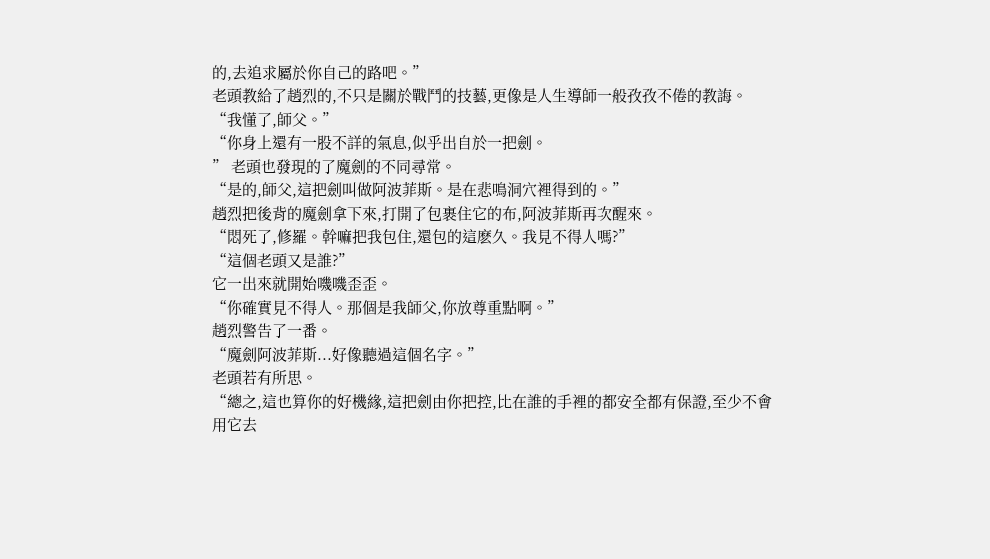的,去追求屬於你自己的路吧。”
老頭教給了趙烈的,不只是關於戰鬥的技藝,更像是人生導師一般孜孜不倦的教誨。
“我懂了,師父。”
“你身上還有一股不詳的氣息,似乎出自於一把劍。
” 老頭也發現的了魔劍的不同尋常。
“是的,師父,這把劍叫做阿波菲斯。是在悲鳴洞穴裡得到的。”
趙烈把後背的魔劍拿下來,打開了包裹住它的布,阿波菲斯再次醒來。
“悶死了,修羅。幹嘛把我包住,還包的這麽久。我見不得人嗎?”
“這個老頭又是誰?”
它一出來就開始嘰嘰歪歪。
“你確實見不得人。那個是我師父,你放尊重點啊。”
趙烈警告了一番。
“魔劍阿波菲斯...好像聽過這個名字。”
老頭若有所思。
“總之,這也算你的好機緣,這把劍由你把控,比在誰的手裡的都安全都有保證,至少不會用它去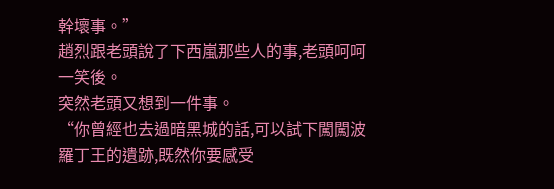幹壞事。”
趙烈跟老頭說了下西嵐那些人的事,老頭呵呵一笑後。
突然老頭又想到一件事。
“你曾經也去過暗黑城的話,可以試下闖闖波羅丁王的遺跡,既然你要感受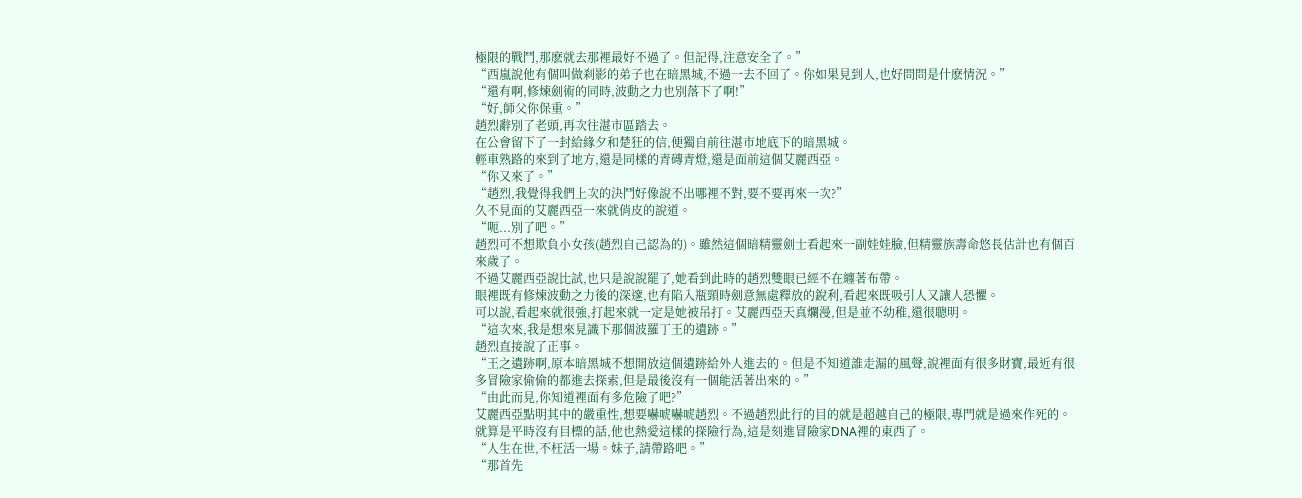極限的戰鬥,那麽就去那裡最好不過了。但記得,注意安全了。”
“西嵐說他有個叫做刹影的弟子也在暗黑城,不過一去不回了。你如果見到人,也好問問是什麽情況。”
“還有啊,修煉劍術的同時,波動之力也別落下了啊!”
“好,師父你保重。”
趙烈辭別了老頭,再次往湛市區踏去。
在公會留下了一封給緣夕和楚狂的信,便獨自前往湛市地底下的暗黑城。
輕車熟路的來到了地方,還是同樣的青磚青燈,還是面前這個艾麗西亞。
“你又來了。”
“趙烈,我覺得我們上次的決鬥好像說不出哪裡不對,要不要再來一次?”
久不見面的艾麗西亞一來就俏皮的說道。
“呃...別了吧。”
趙烈可不想欺負小女孩(趙烈自己認為的)。雖然這個暗精靈劍士看起來一副娃娃臉,但精靈族壽命悠長估計也有個百來歲了。
不過艾麗西亞說比試,也只是說說罷了,她看到此時的趙烈雙眼已經不在纏著布帶。
眼裡既有修煉波動之力後的深邃,也有陷入瓶頸時劍意無處釋放的銳利,看起來既吸引人又讓人恐懼。
可以說,看起來就很強,打起來就一定是她被吊打。艾麗西亞天真爛漫,但是並不幼稚,還很聰明。
“這次來,我是想來見識下那個波羅丁王的遺跡。”
趙烈直接說了正事。
“王之遺跡啊,原本暗黑城不想開放這個遺跡給外人進去的。但是不知道誰走漏的風聲,說裡面有很多財寶,最近有很多冒險家偷偷的都進去探索,但是最後沒有一個能活著出來的。”
“由此而見,你知道裡面有多危險了吧?”
艾麗西亞點明其中的嚴重性,想要嚇唬嚇唬趙烈。不過趙烈此行的目的就是超越自己的極限,專門就是過來作死的。
就算是平時沒有目標的話,他也熱愛這樣的探險行為,這是刻進冒險家DNA裡的東西了。
“人生在世,不枉活一場。妹子,請帶路吧。”
“那首先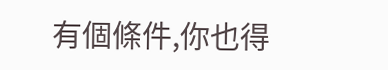有個條件,你也得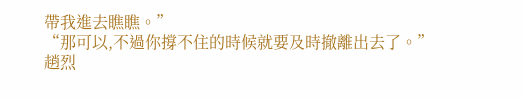帶我進去瞧瞧。”
“那可以,不過你撐不住的時候就要及時撤離出去了。”
趙烈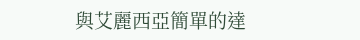與艾麗西亞簡單的達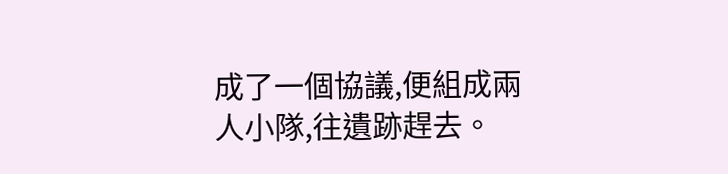成了一個協議,便組成兩人小隊,往遺跡趕去。